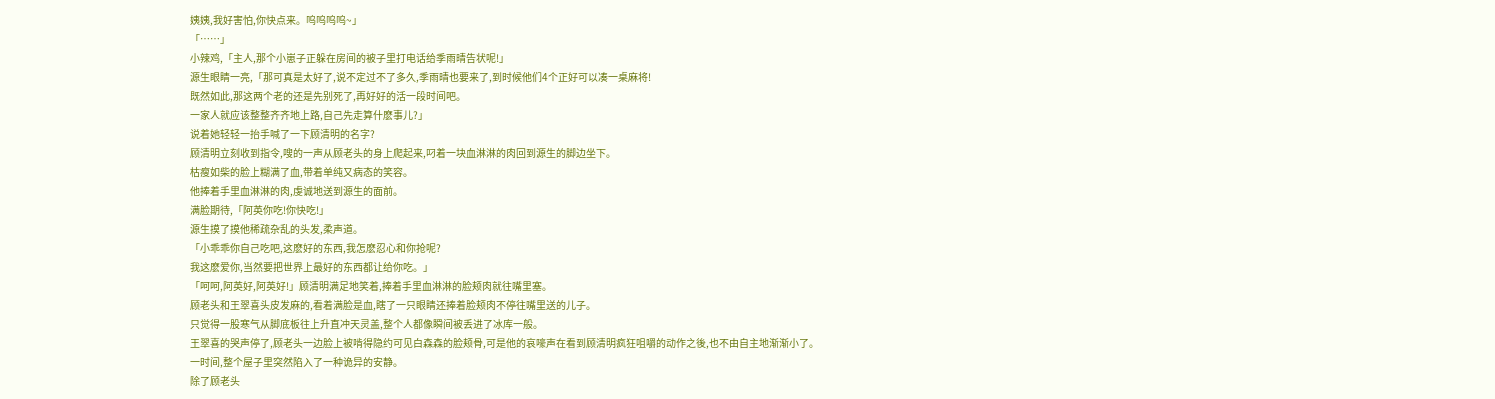姨姨,我好害怕,你快点来。呜呜呜呜~」
「……」
小辣鸡,「主人,那个小崽子正躲在房间的被子里打电话给季雨晴告状呢!」
源生眼睛一亮,「那可真是太好了,说不定过不了多久,季雨晴也要来了,到时候他们4个正好可以凑一桌麻将!
既然如此,那这两个老的还是先别死了,再好好的活一段时间吧。
一家人就应该整整齐齐地上路,自己先走算什麽事儿?」
说着她轻轻一抬手喊了一下顾清明的名字?
顾清明立刻收到指令,嗖的一声从顾老头的身上爬起来,叼着一块血淋淋的肉回到源生的脚边坐下。
枯瘦如柴的脸上糊满了血,带着单纯又病态的笑容。
他捧着手里血淋淋的肉,虔诚地送到源生的面前。
满脸期待,「阿英你吃!你快吃!」
源生摸了摸他稀疏杂乱的头发,柔声道。
「小乖乖你自己吃吧,这麽好的东西,我怎麽忍心和你抢呢?
我这麽爱你,当然要把世界上最好的东西都让给你吃。」
「呵呵,阿英好,阿英好!」顾清明满足地笑着,捧着手里血淋淋的脸颊肉就往嘴里塞。
顾老头和王翠喜头皮发麻的,看着满脸是血,瞎了一只眼睛还捧着脸颊肉不停往嘴里送的儿子。
只觉得一股寒气从脚底板往上升直冲天灵盖,整个人都像瞬间被丢进了冰库一般。
王翠喜的哭声停了,顾老头一边脸上被啃得隐约可见白森森的脸颊骨,可是他的哀嚎声在看到顾清明疯狂咀嚼的动作之後,也不由自主地渐渐小了。
一时间,整个屋子里突然陷入了一种诡异的安静。
除了顾老头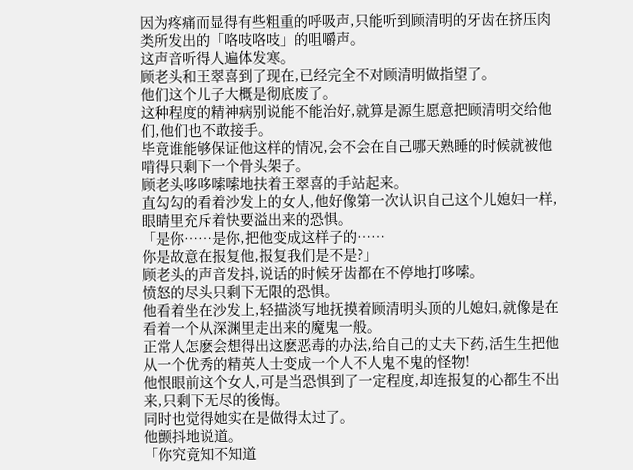因为疼痛而显得有些粗重的呼吸声,只能听到顾清明的牙齿在挤压肉类所发出的「咯吱咯吱」的咀嚼声。
这声音听得人遍体发寒。
顾老头和王翠喜到了现在,已经完全不对顾清明做指望了。
他们这个儿子大概是彻底废了。
这种程度的精神病别说能不能治好,就算是源生愿意把顾清明交给他们,他们也不敢接手。
毕竟谁能够保证他这样的情况,会不会在自己哪天熟睡的时候就被他啃得只剩下一个骨头架子。
顾老头哆哆嗦嗦地扶着王翠喜的手站起来。
直勾勾的看着沙发上的女人,他好像第一次认识自己这个儿媳妇一样,眼睛里充斥着快要溢出来的恐惧。
「是你……是你,把他变成这样子的……
你是故意在报复他,报复我们是不是?」
顾老头的声音发抖,说话的时候牙齿都在不停地打哆嗦。
愤怒的尽头只剩下无限的恐惧。
他看着坐在沙发上,轻描淡写地抚摸着顾清明头顶的儿媳妇,就像是在看着一个从深渊里走出来的魔鬼一般。
正常人怎麽会想得出这麽恶毒的办法,给自己的丈夫下药,活生生把他从一个优秀的精英人士变成一个人不人鬼不鬼的怪物!
他恨眼前这个女人,可是当恐惧到了一定程度,却连报复的心都生不出来,只剩下无尽的後悔。
同时也觉得她实在是做得太过了。
他颤抖地说道。
「你究竟知不知道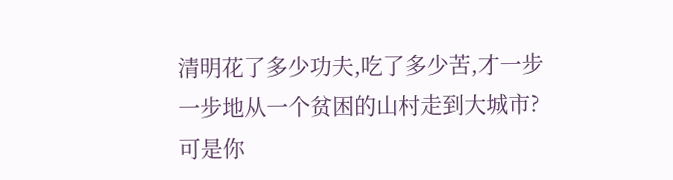清明花了多少功夫,吃了多少苦,才一步一步地从一个贫困的山村走到大城市?
可是你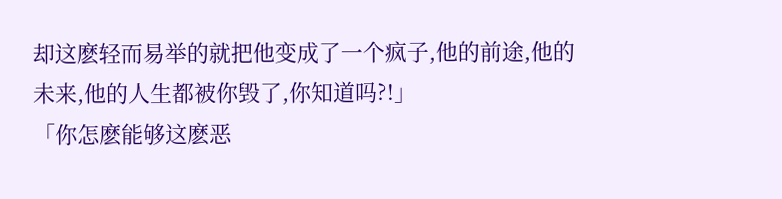却这麽轻而易举的就把他变成了一个疯子,他的前途,他的未来,他的人生都被你毁了,你知道吗?!」
「你怎麽能够这麽恶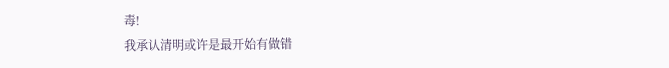毒!
我承认清明或许是最开始有做错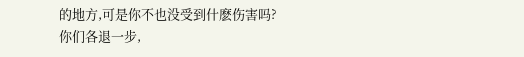的地方,可是你不也没受到什麽伤害吗?
你们各退一步,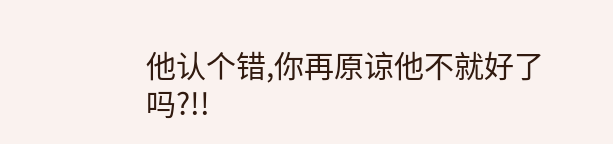他认个错,你再原谅他不就好了吗?!!